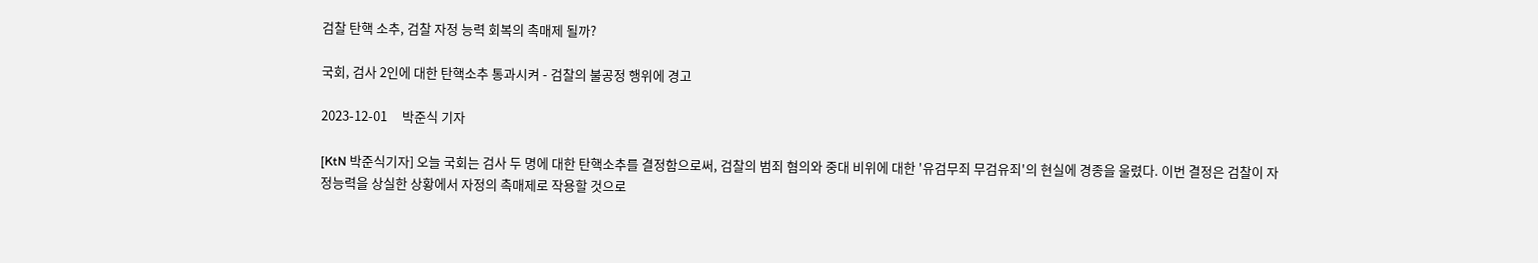검찰 탄핵 소추, 검찰 자정 능력 회복의 촉매제 될까?

국회, 검사 2인에 대한 탄핵소추 통과시켜 - 검찰의 불공정 행위에 경고

2023-12-01     박준식 기자

[KtN 박준식기자] 오늘 국회는 검사 두 명에 대한 탄핵소추를 결정함으로써, 검찰의 범죄 혐의와 중대 비위에 대한 '유검무죄 무검유죄'의 현실에 경종을 울렸다. 이번 결정은 검찰이 자정능력을 상실한 상황에서 자정의 촉매제로 작용할 것으로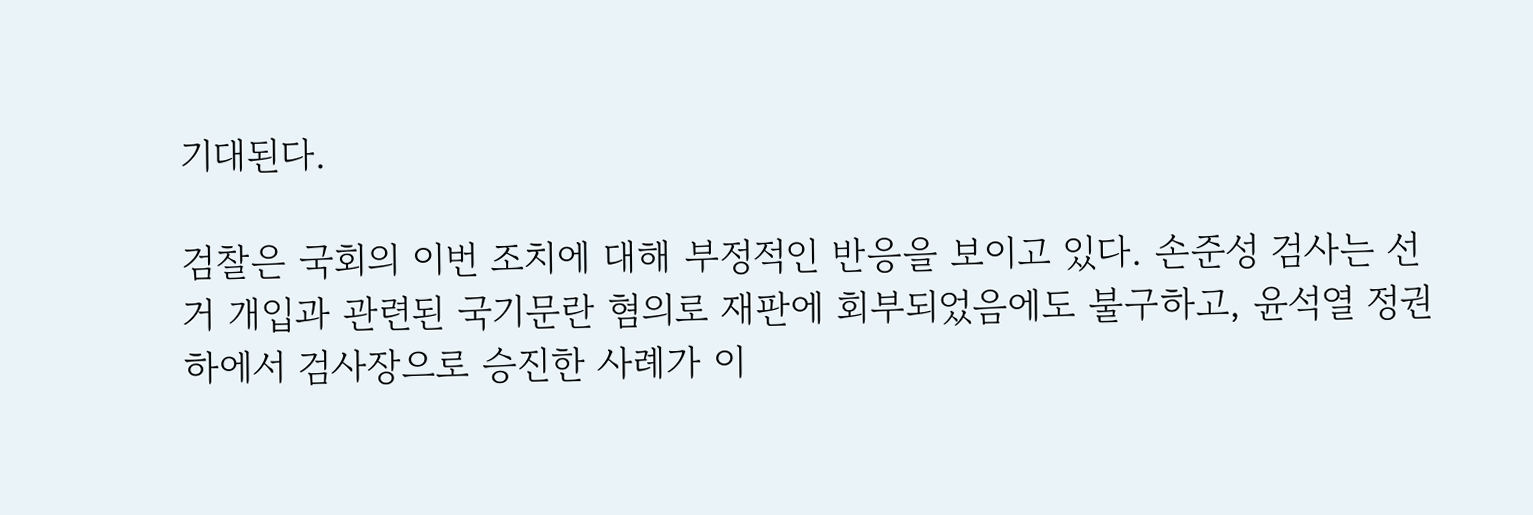기대된다.

검찰은 국회의 이번 조치에 대해 부정적인 반응을 보이고 있다. 손준성 검사는 선거 개입과 관련된 국기문란 혐의로 재판에 회부되었음에도 불구하고, 윤석열 정권 하에서 검사장으로 승진한 사례가 이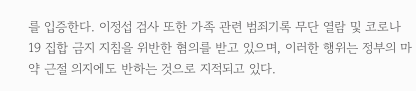를 입증한다. 이정섭 검사 또한 가족 관련 범죄기록 무단 열람 및 코로나19 집합 금지 지침을 위반한 혐의를 받고 있으며, 이러한 행위는 정부의 마약 근절 의지에도 반하는 것으로 지적되고 있다.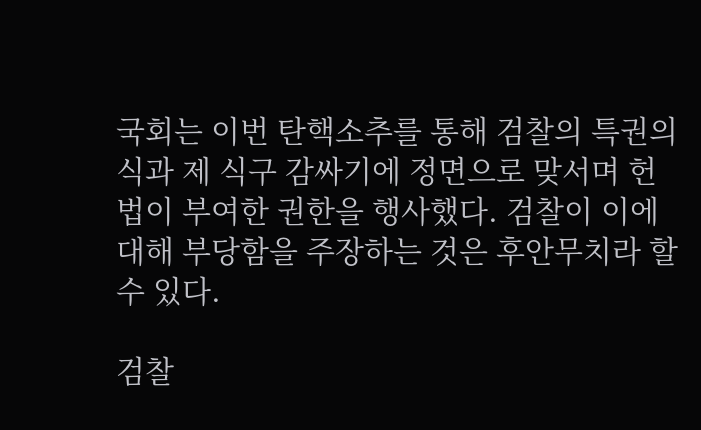국회는 이번 탄핵소추를 통해 검찰의 특권의식과 제 식구 감싸기에 정면으로 맞서며 헌법이 부여한 권한을 행사했다. 검찰이 이에 대해 부당함을 주장하는 것은 후안무치라 할 수 있다.

검찰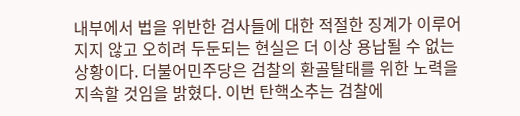내부에서 법을 위반한 검사들에 대한 적절한 징계가 이루어지지 않고 오히려 두둔되는 현실은 더 이상 용납될 수 없는 상황이다. 더불어민주당은 검찰의 환골탈태를 위한 노력을 지속할 것임을 밝혔다. 이번 탄핵소추는 검찰에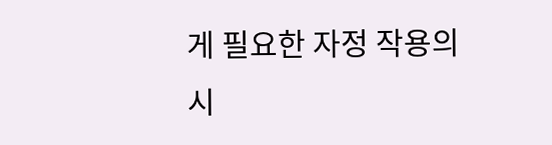게 필요한 자정 작용의 시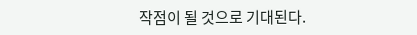작점이 될 것으로 기대된다.